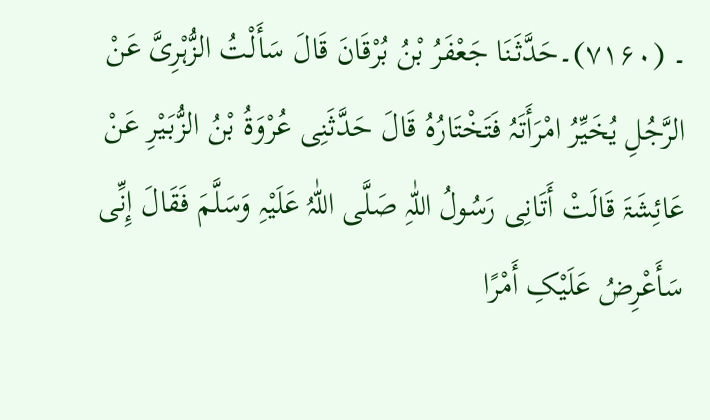۔ (۷۱۶۰)۔حَدَّثَنَا جَعْفَرُ بْنُ بُرْقَانَ قَالَ سَأَلْتُ الزُّہْرِیَّ عَنْ الرَّجُلِ یُخَیِّرُ امْرَأَتَہُ فَتَخْتَارُہُ قَالَ حَدَّثَنِی عُرْوَۃُ بْنُ الزُّبَیْرِ عَنْ عَائِشَۃَ قَالَتْ أَتَانِی رَسُولُ اللّٰہِ صَلَّی اللّٰہُ عَلَیْہِ وَسَلَّمَ فَقَالَ إِنِّی سَأَعْرِضُ عَلَیْکِ أَمْرًا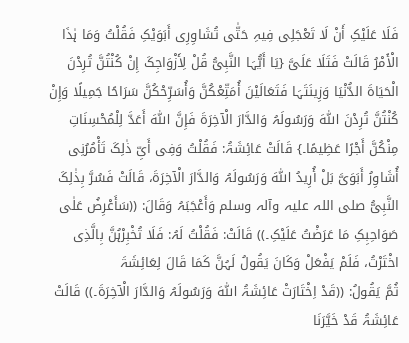فَلَا عَلَیْکِ أَنْ لَا تَعْجَلِی فِیہِ حَتّٰی تُشَاوِرِی أَبَوَیْکِ فَقُلْتُ وَمَا ہٰذَا الْأَمْرُ قَالَتْ فَتَلَا عَلَیَّ {یَا أَیُّہَا النَّبِیُّ قُلْ لِأَزْوَاجِکَ إِنْ کُنْتُنَّ تُرِدْنَ الْحَیَاۃَ الدُّنْیَا وَزِینَتَہَا فَتَعَالَیْنَ أُمَتِّعْکُنَّ وَأُسَرِّحْکُنَّ سَرَاحًا جَمِیلًا وَإِنْ کُنْتُنَّ تُرِدْنَ اللّٰہَ وَرَسُولَہُ وَالدَّارَ الْآخِرَۃَ فَإِنَّ اللّٰہَ أَعَدَّ لِلْمُحْسِنَاتِ مِنْکُنَّ أَجْرًا عَظِیمًا۔} قَالَتْ عَائِشَۃُ: فَقُلْتُ وَفِی أَیِّ ذٰلِکَ تَأْمُرُنِی أُشَاوِرُ أَبَوَیَّ بَلْ أُرِیدُ اللّٰہَ وَرَسُولَہُ وَالدَّارَ الْآخِرَۃَ، قَالَتْ فَسُرَّ بِذٰلِکَ النَّبِیُّ صلی اللہ علیہ وآلہ وسلم وَأَعْجَبَہُ وَقَالَ: ((سَأَعْرِضُ عَلٰی صَوَاحِبِکِ مَا عَرَضْتُ عَلَیْکِ۔)) قَالَتْ: فَقُلْتُ لَہُ: فَلَا تُخْبِرْہُنَّ بِالَّذِی اخْتَرْتُ، فَلَمْ یَفْعَلْ وَکَانَ یَقُولُ لَہُنَّ کَمَا قَالَ لِعَائِشَۃَ
ثُمَّ یَقُولُ: ((قَدْ اِخْتَارَتْ عَائِشَۃُ اللّٰہَ وَرَسُولَہُ وَالدَّارَ الْآخِرَۃَ۔)) قَالَتْ عَائِشَۃُ قَدْ خَیَّرَنَا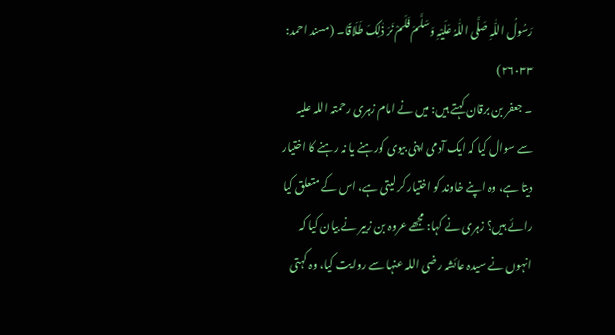رَسُولُ اللّٰہِ صَلَّی اللّٰہُ عَلَیْہِ وَسَلَّمَ فَلَمْ نَرَ ذٰلِکَ طَلَاقًا۔ (مسند احمد: ۲۶۰۳۳)
۔ جعفر بن برقان کہتے ہیں: میں نے امام زہری رحمتہ اللہ علیہ سے سوال کیا کہ ایک آدمی اپنی بیوی کورہنے یا نہ رہنے کا اختیار دیتا ہے، وہ اپنے خاوند کو اختیار کر لیتی ہے، اس کے متعلق کیا رائے ہیں؟ زہری نے کہا: مجھے عروہ بن زبیر نے بیان کیا کہ انہوں نے سیدہ عائشہ رضی اللہ عنہا سے روایت کیا، وہ کہتی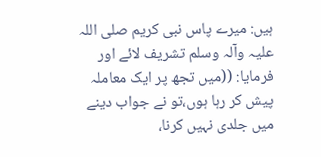ہیں: میرے پاس نبی کریم صلی اللہ علیہ وآلہ وسلم تشریف لائے اور فرمایا: ((میں تجھ پر ایک معاملہ پیش کر رہا ہوں،تو نے جواب دینے میں جلدی نہیں کرنا،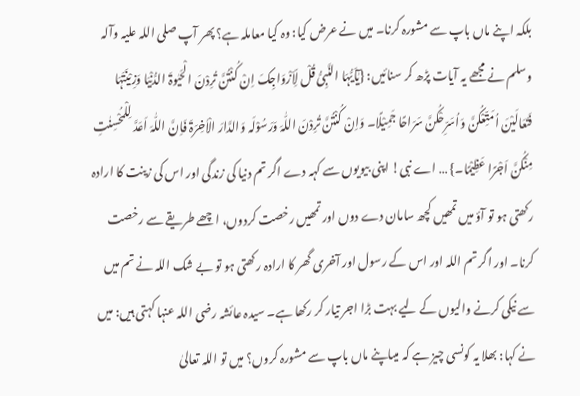بلکہ اپنے ماں باپ سے مشورہ کرنا۔ میں نے عرض کیا: وہ کیا معاملہ ہے؟ پھر آپ صلی اللہ علیہ وآلہ وسلم نے مجھے یہ آیات پڑھ کر سنائیں: {یٰٓاَیُّہَا النَّبِیُّ قُلْ لِّاَزْوَاجِکَ اِنْ کُنْتُنَّ تُرِدْنَ الْحَیٰوۃَ الدُّنْیَا وَزِیْنَتَہَا فَتَعَالَیْنَ اُمَتِّعْکُنَّ وَاُسَرِّحْکُنَّ سَرَاحًا جَمِیْلًا۔ وَاِنْ کُنْتُنَّ تُرِدْنَ اللّٰہَ وَرَسُوْلَہ وَالدَّارَ الْاٰخِرَۃَ فَاِنَّ اللّٰہَ اَعَدَّ لِلْمُحْسِنٰتِ مِنْکُنَّ اَجْرًا عَظِیْمًا۔} … اے نبی! اپنی بیویوں سے کہہ دے اگر تم دنیا کی زندگی اور اس کی زینت کا ارادہ رکھتی ہو تو آؤ میں تمھیں کچھ سامان دے دوں اور تمھیں رخصت کردوں، اچھے طریقے سے رخصت کرنا۔ اور اگر تم اللہ اور اس کے رسول اور آخری گھر کا ارادہ رکھتی ہو تو بے شک اللہ نے تم میں سے نیکی کرنے والیوں کے لیے بہت بڑا اجر تیار کر رکھا ہے۔ سیدہ عائشہ رضی اللہ عنہا کہتی ہیں: میں نے کہا: بھلا یہ کونسی چیز ہے کہ میںاپنے ماں باپ سے مشورہ کروں؟ میں تو اللہ تعالیٰ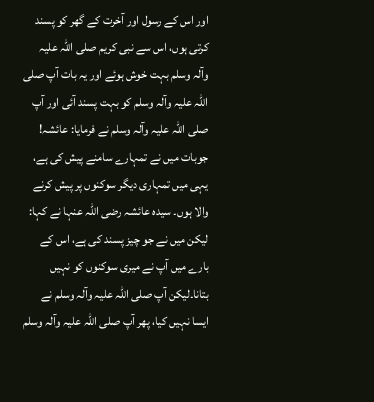اور اس کے رسول اور آخرت کے گھر کو پسند کرتی ہوں، اس سے نبی کریم صلی اللہ علیہ وآلہ وسلم بہت خوش ہوئے اور یہ بات آپ صلی اللہ علیہ وآلہ وسلم کو بہت پسند آئی اور آپ صلی اللہ علیہ وآلہ وسلم نے فرمایا: عائشہ! جوبات میں نے تمہارے سامنے پیش کی ہے، یہی میں تمہاری دیگر سوکنوں پر پیش کرنے والا ہوں۔ سیدہ عائشہ رضی اللہ عنہا نے کہا: لیکن میں نے جو چیز پسند کی ہے، اس کے بارے میں آپ نے میری سوکنوں کو نہیں بتانا۔لیکن آپ صلی اللہ علیہ وآلہ وسلم نے ایسا نہیں کیا، پھر آپ صلی اللہ علیہ وآلہ وسلم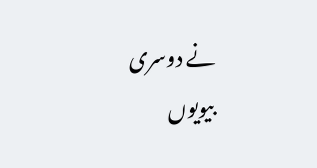نے دوسری بیویوں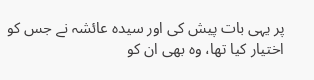پر یہی بات پیش کی اور سیدہ عائشہ نے جس کو اختیار کیا تھا، وہ بھی ان کو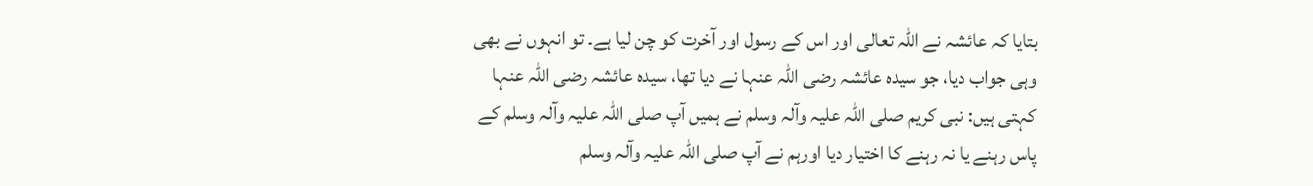بتایا کہ عائشہ نے اللہ تعالی اور اس کے رسول اور آخرت کو چن لیا ہے۔ تو انہوں نے بھی وہی جواب دیا، جو سیدہ عائشہ رضی اللہ عنہا نے دیا تھا، سیدہ عائشہ رضی اللہ عنہا کہتی ہیں: نبی کریم صلی اللہ علیہ وآلہ وسلم نے ہمیں آپ صلی اللہ علیہ وآلہ وسلم کے پاس رہنے یا نہ رہنے کا اختیار دیا اورہم نے آپ صلی اللہ علیہ وآلہ وسلم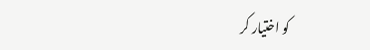کو اختیار کر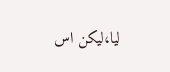لیا،لیکن اس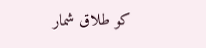کو طلاق شمار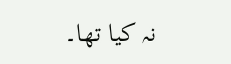نہ کیا تھا۔